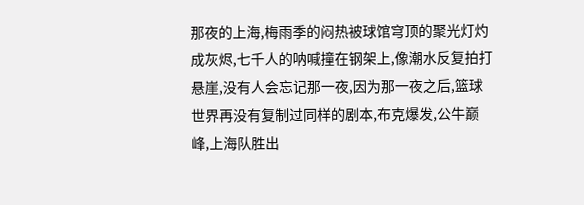那夜的上海,梅雨季的闷热被球馆穹顶的聚光灯灼成灰烬,七千人的呐喊撞在钢架上,像潮水反复拍打悬崖,没有人会忘记那一夜,因为那一夜之后,篮球世界再没有复制过同样的剧本,布克爆发,公牛巅峰,上海队胜出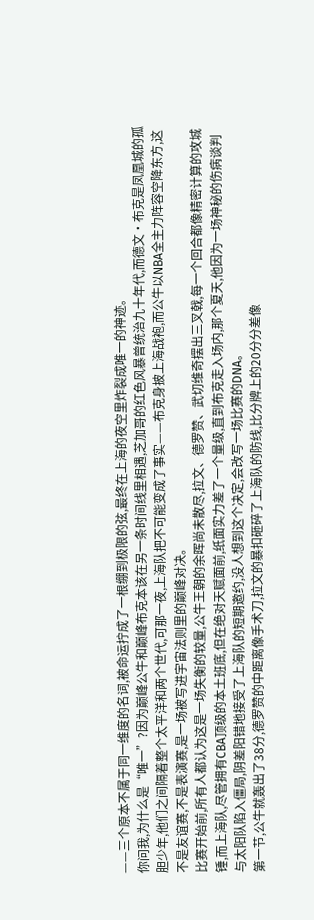——三个原本不属于同一维度的名词,被命运拧成了一根绷到极限的弦,最终在上海的夜空里炸裂成唯一的神迹。
你问我,为什么是“唯一”?因为巅峰公牛和巅峰布克本该在另一条时间线里相遇,芝加哥的红色风暴曾统治九十年代,而德文·布克是凤凰城的孤胆少年,他们之间隔着整个太平洋和两个世代,可那一夜,上海队把不可能变成了事实——布克身披上海战袍,而公牛以NBA全主力阵容空降东方,这不是友谊赛,不是表演赛,是一场被写进宇宙法则里的巅峰对决。
比赛开始前,所有人都认为这是一场失衡的较量,公牛王朝的余晖尚未散尽,拉文、德罗赞、武切维奇摆出三叉戟,每一个回合都像精密计算的攻城锤,而上海队,尽管拥有CBA顶级的本土班底,但在绝对天赋面前,纸面实力差了一个量级,直到布克走入场内,那个夏天,他因为一场神秘的伤病谈判与太阳队陷入僵局,阴差阳错地接受了上海队的短期邀约,没人想到这个决定,会改写一场比赛的DNA。
第一节,公牛就轰出了38分,德罗赞的中距离像手术刀,拉文的暴扣砸碎了上海队的防线,比分牌上的20分分差像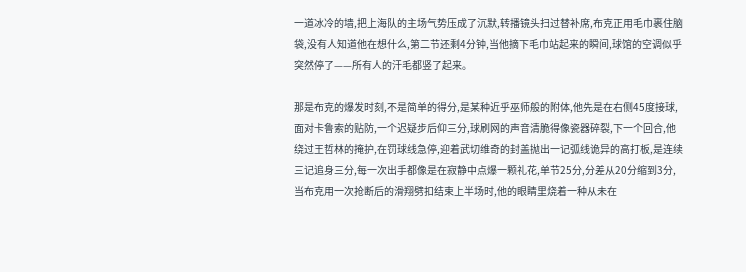一道冰冷的墙,把上海队的主场气势压成了沉默,转播镜头扫过替补席,布克正用毛巾裹住脑袋,没有人知道他在想什么,第二节还剩4分钟,当他摘下毛巾站起来的瞬间,球馆的空调似乎突然停了——所有人的汗毛都竖了起来。

那是布克的爆发时刻,不是简单的得分,是某种近乎巫师般的附体,他先是在右侧45度接球,面对卡鲁索的贴防,一个迟疑步后仰三分,球刷网的声音清脆得像瓷器碎裂,下一个回合,他绕过王哲林的掩护,在罚球线急停,迎着武切维奇的封盖抛出一记弧线诡异的高打板,是连续三记追身三分,每一次出手都像是在寂静中点爆一颗礼花,单节25分,分差从20分缩到3分,当布克用一次抢断后的滑翔劈扣结束上半场时,他的眼睛里烧着一种从未在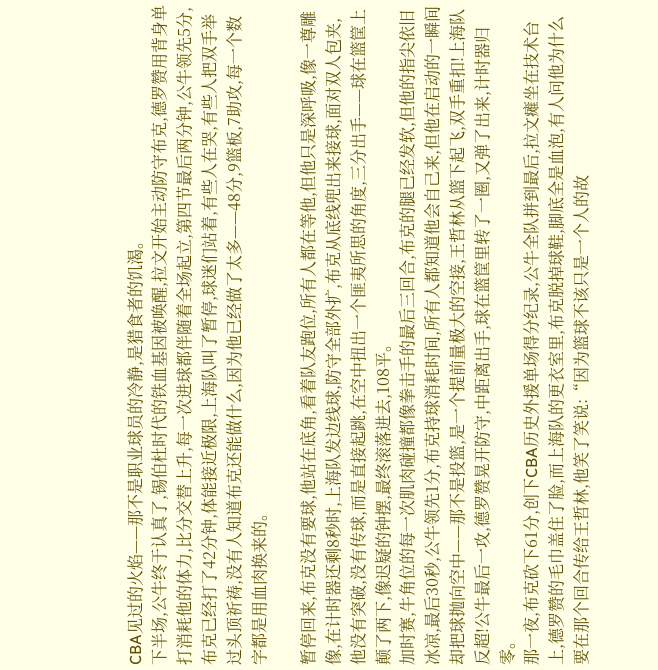CBA见过的火焰——那不是职业球员的冷静,是猎食者的饥渴。
下半场,公牛终于认真了,锡伯杜时代的铁血基因被唤醒,拉文开始主动防守布克,德罗赞用背身单打消耗他的体力,比分交替上升,每一次进球都伴随着全场起立,第四节最后两分钟,公牛领先5分,布克已经打了42分钟,体能接近极限,上海队叫了暂停,球迷们站着,有些人在哭,有些人把双手举过头顶祈祷,没有人知道布克还能做什么,因为他已经做了太多——48分,9篮板,7助攻,每一个数字都是用血肉换来的。

暂停回来,布克没有要球,他站在底角,看着队友跑位,所有人都在等他,但他只是深呼吸,像一尊雕像,在计时器还剩8秒时,上海队发边线球,防守全部外扩,布克从底线兜出来接球,面对双人包夹,他没有突破,没有传球,而是直接起跳,在空中扭出一个匪夷所思的角度,三分出手——球在篮筐上颠了两下,像迟疑的钟摆,最终滚落进去,108平。
加时赛,牛角位的每一次肌肉碰撞都像拳击手的最后三回合,布克的腿已经发软,但他的指尖依旧冰凉,最后30秒,公牛领先1分,布克持球消耗时间,所有人都知道他会自己来,但他在启动的一瞬间却把球抛向空中——那不是投篮,是一个提前量极大的空接,王哲林从篮下起飞,双手重扣!上海队反超!公牛最后一攻,德罗赞晃开防守,中距离出手,球在篮筐里转了一圈,又弹了出来,计时器归零。
那一夜,布克砍下61分,创下CBA历史外援单场得分纪录,公牛全队拼到最后,拉文瘫坐在技术台上,德罗赞的毛巾盖住了脸,而上海队的更衣室里,布克脱掉球鞋,脚底全是血泡,有人问他为什么要在那个回合传给王哲林,他笑了笑说:“因为篮球不该只是一个人的故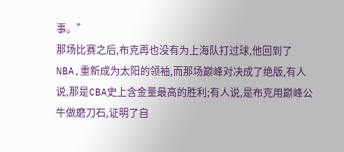事。”
那场比赛之后,布克再也没有为上海队打过球,他回到了NBA,重新成为太阳的领袖,而那场巅峰对决成了绝版,有人说,那是CBA史上含金量最高的胜利;有人说,是布克用巅峰公牛做磨刀石,证明了自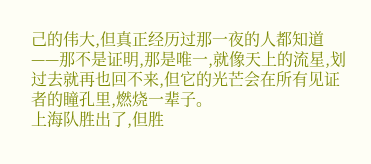己的伟大,但真正经历过那一夜的人都知道——那不是证明,那是唯一,就像天上的流星,划过去就再也回不来,但它的光芒会在所有见证者的瞳孔里,燃烧一辈子。
上海队胜出了,但胜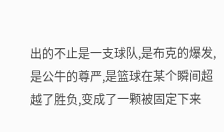出的不止是一支球队,是布克的爆发,是公牛的尊严,是篮球在某个瞬间超越了胜负,变成了一颗被固定下来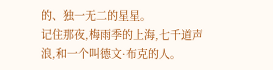的、独一无二的星星。
记住那夜,梅雨季的上海,七千道声浪,和一个叫德文·布克的人。